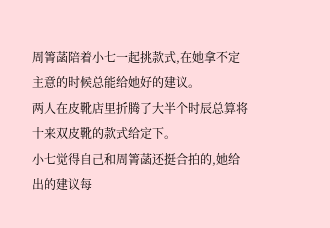周箐菡陪着小七一起挑款式,在她拿不定主意的时候总能给她好的建议。
两人在皮靴店里折腾了大半个时辰总算将十来双皮靴的款式给定下。
小七觉得自己和周箐菡还挺合拍的,她给出的建议每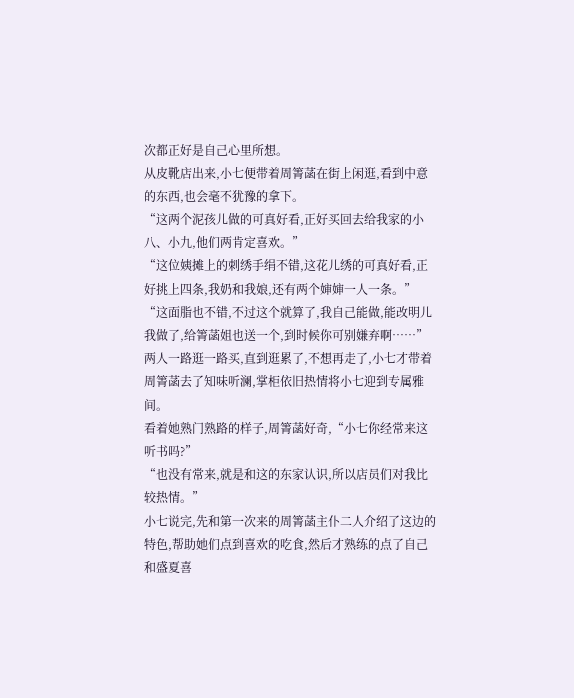次都正好是自己心里所想。
从皮靴店出来,小七便带着周箐菡在街上闲逛,看到中意的东西,也会毫不犹豫的拿下。
“这两个泥孩儿做的可真好看,正好买回去给我家的小八、小九,他们两肯定喜欢。”
“这位姨摊上的刺绣手绢不错,这花儿绣的可真好看,正好挑上四条,我奶和我娘,还有两个婶婶一人一条。”
“这面脂也不错,不过这个就算了,我自己能做,能改明儿我做了,给箐菡姐也送一个,到时候你可别嫌弃啊……”
两人一路逛一路买,直到逛累了,不想再走了,小七才带着周箐菡去了知味听澜,掌柜依旧热情将小七迎到专属雅间。
看着她熟门熟路的样子,周箐菡好奇,“小七你经常来这听书吗?”
“也没有常来,就是和这的东家认识,所以店员们对我比较热情。”
小七说完,先和第一次来的周箐菡主仆二人介绍了这边的特色,帮助她们点到喜欢的吃食,然后才熟练的点了自己和盛夏喜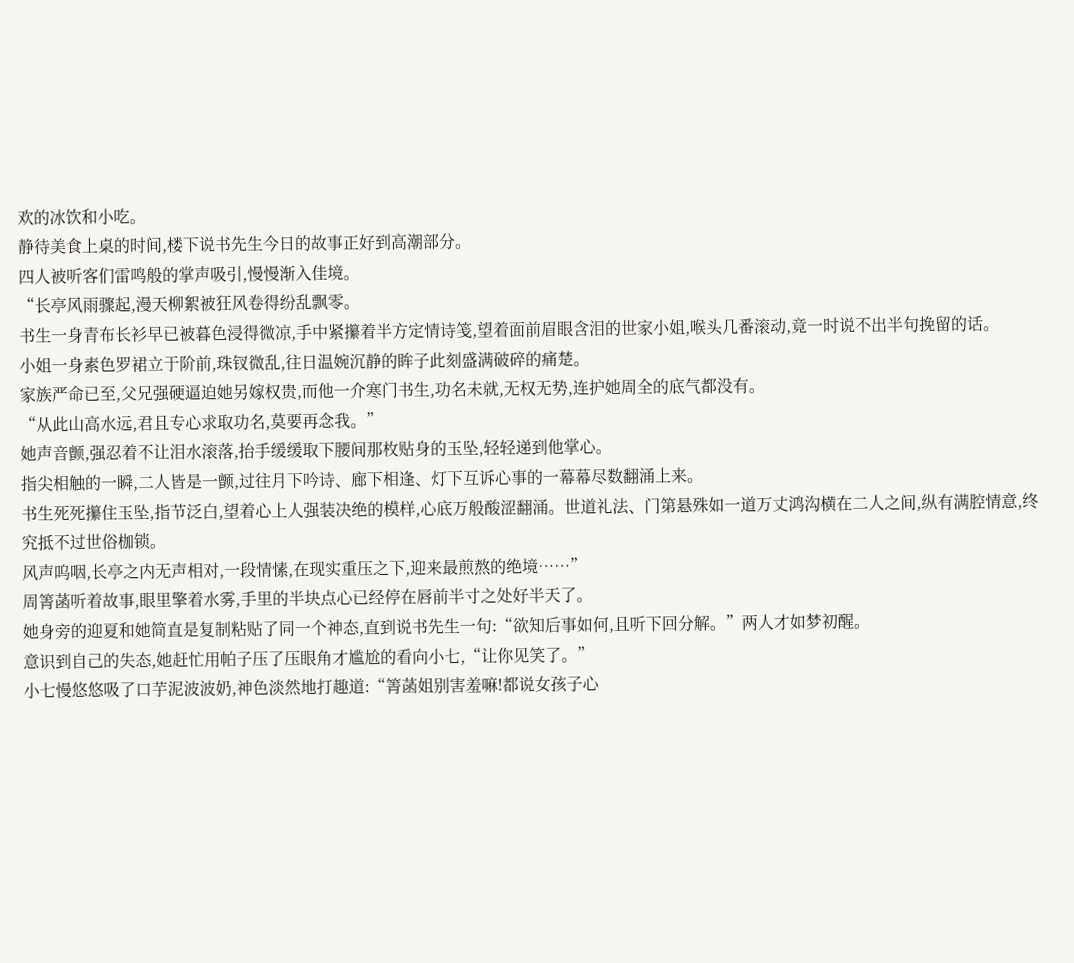欢的冰饮和小吃。
静待美食上桌的时间,楼下说书先生今日的故事正好到高潮部分。
四人被听客们雷鸣般的掌声吸引,慢慢渐入佳境。
“长亭风雨骤起,漫天柳絮被狂风卷得纷乱飘零。
书生一身青布长衫早已被暮色浸得微凉,手中紧攥着半方定情诗笺,望着面前眉眼含泪的世家小姐,喉头几番滚动,竟一时说不出半句挽留的话。
小姐一身素色罗裙立于阶前,珠钗微乱,往日温婉沉静的眸子此刻盛满破碎的痛楚。
家族严命已至,父兄强硬逼迫她另嫁权贵,而他一介寒门书生,功名未就,无权无势,连护她周全的底气都没有。
“从此山高水远,君且专心求取功名,莫要再念我。”
她声音颤,强忍着不让泪水滚落,抬手缓缓取下腰间那枚贴身的玉坠,轻轻递到他掌心。
指尖相触的一瞬,二人皆是一颤,过往月下吟诗、廊下相逢、灯下互诉心事的一幕幕尽数翻涌上来。
书生死死攥住玉坠,指节泛白,望着心上人强装决绝的模样,心底万般酸涩翻涌。世道礼法、门第悬殊如一道万丈鸿沟横在二人之间,纵有满腔情意,终究抵不过世俗枷锁。
风声呜咽,长亭之内无声相对,一段情愫,在现实重压之下,迎来最煎熬的绝境……”
周箐菡听着故事,眼里擎着水雾,手里的半块点心已经停在唇前半寸之处好半天了。
她身旁的迎夏和她简直是复制粘贴了同一个神态,直到说书先生一句:“欲知后事如何,且听下回分解。”两人才如梦初醒。
意识到自己的失态,她赶忙用帕子压了压眼角才尴尬的看向小七,“让你见笑了。”
小七慢悠悠吸了口芋泥波波奶,神色淡然地打趣道:“箐菡姐别害羞嘛!都说女孩子心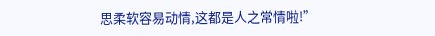思柔软容易动情,这都是人之常情啦!”